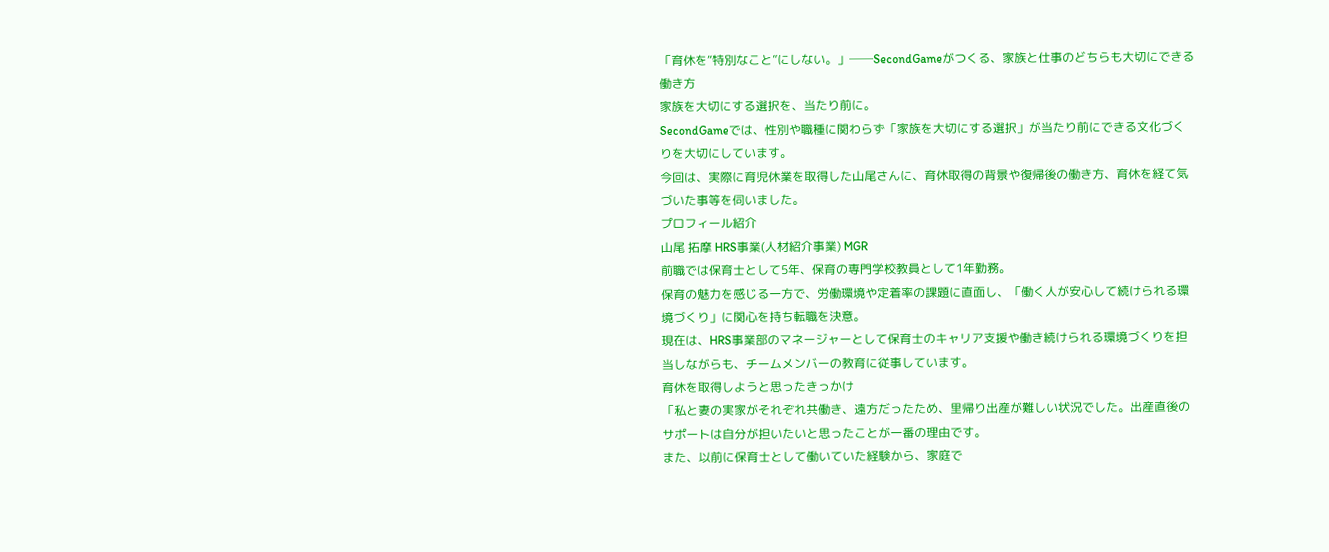「育休を“特別なこと”にしない。」──SecondGameがつくる、家族と仕事のどちらも大切にできる働き方
家族を大切にする選択を、当たり前に。
SecondGameでは、性別や職種に関わらず「家族を大切にする選択」が当たり前にできる文化づくりを大切にしています。
今回は、実際に育児休業を取得した山尾さんに、育休取得の背景や復帰後の働き方、育休を経て気づいた事等を伺いました。
プロフィール紹介
山尾 拓摩 HRS事業(人材紹介事業) MGR
前職では保育士として5年、保育の専門学校教員として1年勤務。
保育の魅力を感じる一方で、労働環境や定着率の課題に直面し、「働く人が安心して続けられる環境づくり」に関心を持ち転職を決意。
現在は、HRS事業部のマネージャーとして保育士のキャリア支援や働き続けられる環境づくりを担当しながらも、チームメンバーの教育に従事しています。
育休を取得しようと思ったきっかけ
「私と妻の実家がそれぞれ共働き、遠方だったため、里帰り出産が難しい状況でした。出産直後のサポートは自分が担いたいと思ったことが一番の理由です。
また、以前に保育士として働いていた経験から、家庭で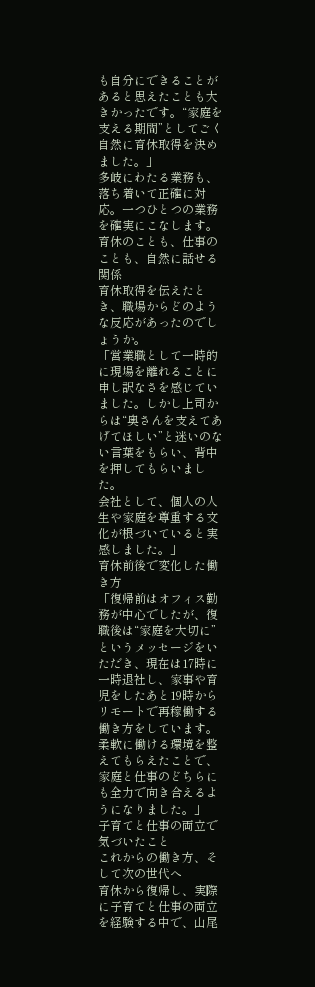も自分にできることがあると思えたことも大きかったです。“家庭を支える期間”としてごく自然に育休取得を決めました。」
多岐にわたる業務も、落ち着いて正確に対応。一つひとつの業務を確実にこなします。
育休のことも、仕事のことも、自然に話せる関係
育休取得を伝えたとき、職場からどのような反応があったのでしょうか。
「営業職として一時的に現場を離れることに申し訳なさを感じていました。しかし上司からは“奥さんを支えてあげてほしい”と迷いのない言葉をもらい、背中を押してもらいました。
会社として、個人の人生や家庭を尊重する文化が根づいていると実感しました。」
育休前後で変化した働き方
「復帰前はオフィス勤務が中心でしたが、復職後は“家庭を大切に”というメッセージをいただき、現在は17時に一時退社し、家事や育児をしたあと19時からリモートで再稼働する働き方をしています。
柔軟に働ける環境を整えてもらえたことで、家庭と仕事のどちらにも全力で向き合えるようになりました。」
子育てと仕事の両立で気づいたこと
これからの働き方、そして次の世代へ
育休から復帰し、実際に子育てと仕事の両立を経験する中で、山尾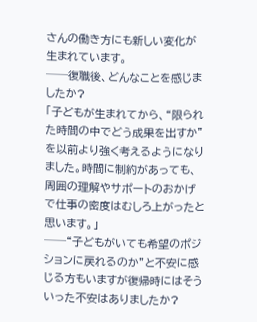さんの働き方にも新しい変化が生まれています。
──復職後、どんなことを感じましたか?
「子どもが生まれてから、“限られた時間の中でどう成果を出すか”を以前より強く考えるようになりました。時間に制約があっても、周囲の理解やサポートのおかげで仕事の密度はむしろ上がったと思います。」
──“子どもがいても希望のポジションに戻れるのか”と不安に感じる方もいますが復帰時にはそういった不安はありましたか?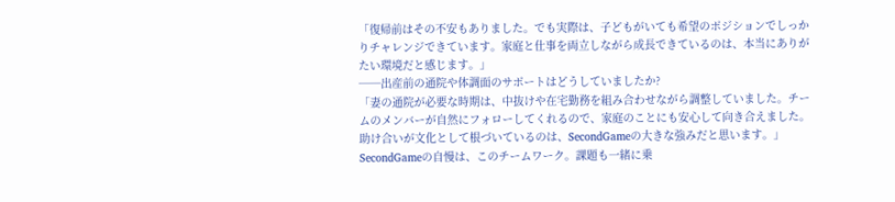「復帰前はその不安もありました。でも実際は、子どもがいても希望のポジションでしっかりチャレンジできています。家庭と仕事を両立しながら成長できているのは、本当にありがたい環境だと感じます。」
──出産前の通院や体調面のサポートはどうしていましたか?
「妻の通院が必要な時期は、中抜けや在宅勤務を組み合わせながら調整していました。チームのメンバーが自然にフォローしてくれるので、家庭のことにも安心して向き合えました。
助け合いが文化として根づいているのは、SecondGameの大きな強みだと思います。」
SecondGameの自慢は、このチームワーク。課題も一緒に乗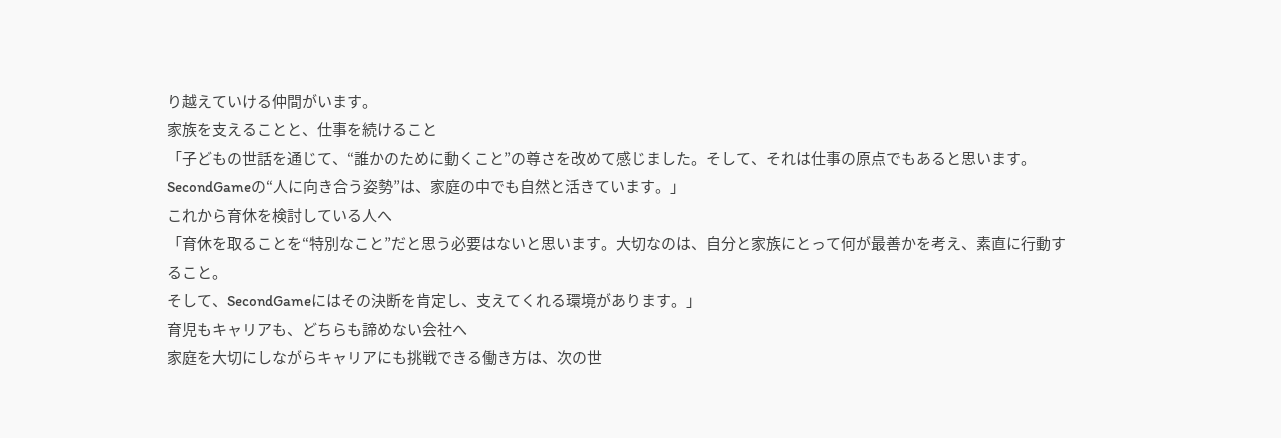り越えていける仲間がいます。
家族を支えることと、仕事を続けること
「子どもの世話を通じて、“誰かのために動くこと”の尊さを改めて感じました。そして、それは仕事の原点でもあると思います。
SecondGameの“人に向き合う姿勢”は、家庭の中でも自然と活きています。」
これから育休を検討している人へ
「育休を取ることを“特別なこと”だと思う必要はないと思います。大切なのは、自分と家族にとって何が最善かを考え、素直に行動すること。
そして、SecondGameにはその決断を肯定し、支えてくれる環境があります。」
育児もキャリアも、どちらも諦めない会社へ
家庭を大切にしながらキャリアにも挑戦できる働き方は、次の世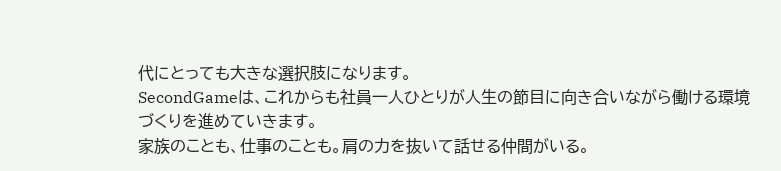代にとっても大きな選択肢になります。
SecondGameは、これからも社員一人ひとりが人生の節目に向き合いながら働ける環境づくりを進めていきます。
家族のことも、仕事のことも。肩の力を抜いて話せる仲間がいる。